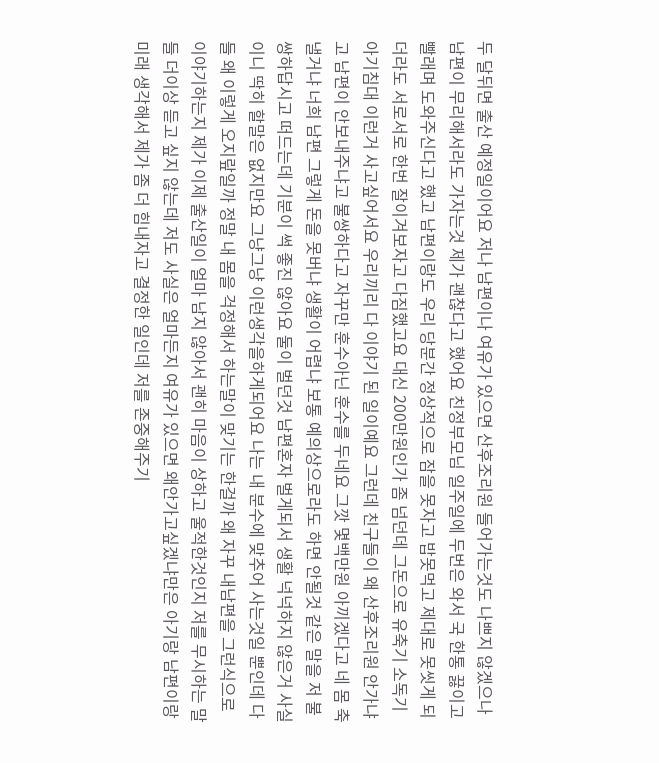두 달뒤면 출산 예정일이어요 저나 남편이나 여유가 있으면 산후조리원 들어가는것도 나쁘지 않겠으나 남편이 무리해서라도 가자는것 제가 괜찮다고 했어요 친정부모님 일주일에 두번은 와서 국 한통 끓이고 빨래며 도와주신다고 했고 남편이랑도 우리 당분간 정상적으로 잠을 못자고 밥못먹고 제대로 못씻게 되더라도 서로서로 한번 잘이겨보자고 다짐했고요 대신 200만원인가 좀 넘던데 그돈으로 유축기 소독기 아기침대 이런거 사고싶어서요 우리끼리 다 이야기 된 일이예요 그런데 친구들이 왜 산후조리원 안가냐고 남편이 안보내주냐고 불쌍하다고 자꾸만 훈수아닌 훈수를 두네요 그깟 몇백만원 아끼겠다고 네 몸 축낼거냐 너희 남편 그렇게 돈을 못버냐 생활이 어렵냐 보통 예의상으로라도 하면 안될것 같은 말을 저 불쌍하답시고 떠드는데 기분이 썩 좋진 않아요 둘이 벌던것 남편혼자 벌게되서 생활 넉넉하지 않은거 사실이니 딱히 할말은 없지만요 그냥그냥 이런생각을하게되어요 나는 내 분수에 맞추어 사는것일 뿐인데 다들 왜 이렇게 오지랖일까 정말 내 몸을 걱정해서 하는말이 맞기는 한걸까 왜 자꾸 내남편을 그런식으로 이야기하는지 제가 이제 출산일이 얼마 남지 않아서 괜히 마음이 상하고 울적한것인지 저를 무시하는 말들 더이상 듣고 싶지 않는데 저도 사실은 얼마든지 여유가 있으면 왜안가고싶겠냐만은 아기랑 남편이랑 미래 생각해서 제가 좀 더 힘내자고 결정한 일인데 저를 존중해주기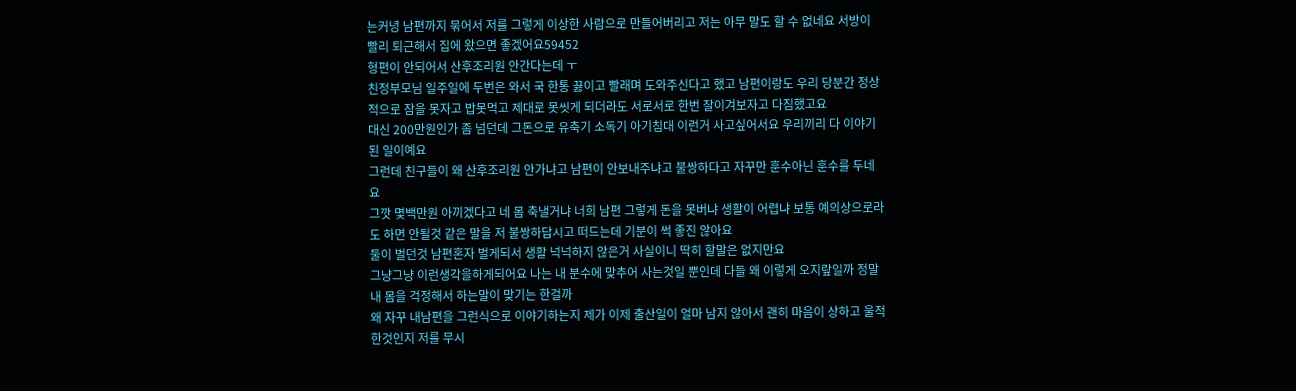는커녕 남편까지 묶어서 저를 그렇게 이상한 사람으로 만들어버리고 저는 아무 말도 할 수 없네요 서방이 빨리 퇴근해서 집에 왔으면 좋겠어요59452
형편이 안되어서 산후조리원 안간다는데 ㅜ
친정부모님 일주일에 두번은 와서 국 한통 끓이고 빨래며 도와주신다고 했고 남편이랑도 우리 당분간 정상적으로 잠을 못자고 밥못먹고 제대로 못씻게 되더라도 서로서로 한번 잘이겨보자고 다짐했고요
대신 200만원인가 좀 넘던데 그돈으로 유축기 소독기 아기침대 이런거 사고싶어서요 우리끼리 다 이야기 된 일이예요
그런데 친구들이 왜 산후조리원 안가냐고 남편이 안보내주냐고 불쌍하다고 자꾸만 훈수아닌 훈수를 두네요
그깟 몇백만원 아끼겠다고 네 몸 축낼거냐 너희 남편 그렇게 돈을 못버냐 생활이 어렵냐 보통 예의상으로라도 하면 안될것 같은 말을 저 불쌍하답시고 떠드는데 기분이 썩 좋진 않아요
둘이 벌던것 남편혼자 벌게되서 생활 넉넉하지 않은거 사실이니 딱히 할말은 없지만요
그냥그냥 이런생각을하게되어요 나는 내 분수에 맞추어 사는것일 뿐인데 다들 왜 이렇게 오지랖일까 정말 내 몸을 걱정해서 하는말이 맞기는 한걸까
왜 자꾸 내남편을 그런식으로 이야기하는지 제가 이제 출산일이 얼마 남지 않아서 괜히 마음이 상하고 울적한것인지 저를 무시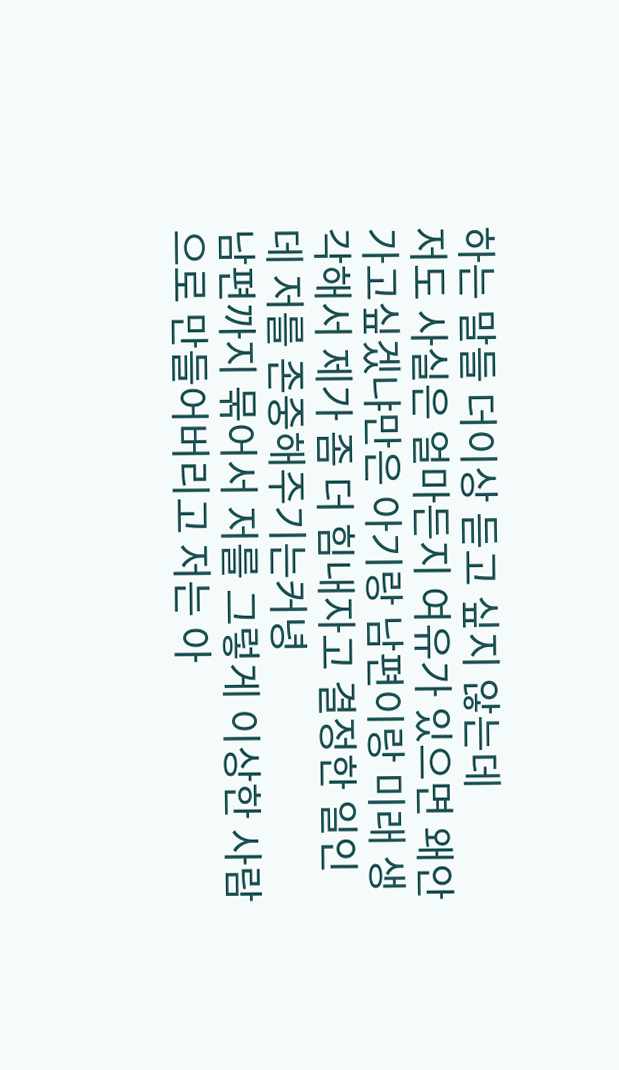하는 말들 더이상 듣고 싶지 않는데
저도 사실은 얼마든지 여유가 있으면 왜안가고싶겠냐만은 아기랑 남편이랑 미래 생각해서 제가 좀 더 힘내자고 결정한 일인데 저를 존중해주기는커녕
남편까지 묶어서 저를 그렇게 이상한 사람으로 만들어버리고 저는 아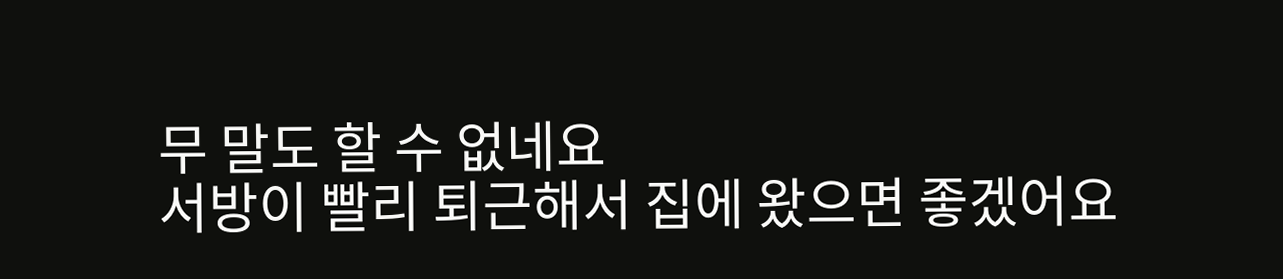무 말도 할 수 없네요
서방이 빨리 퇴근해서 집에 왔으면 좋겠어요